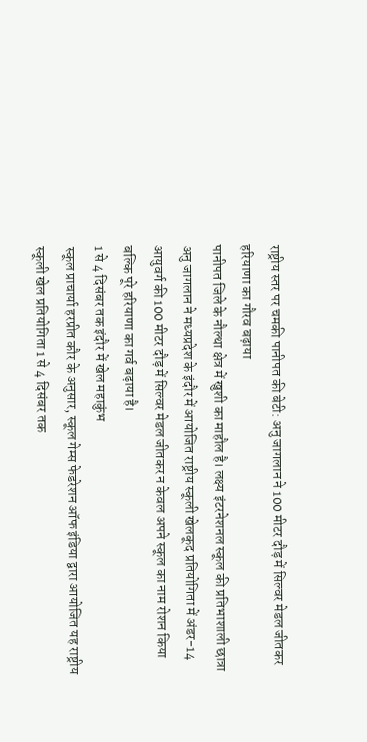राष्ट्रीय स्तर पर चमकी पानीपत की बेटी: अनु जागलान ने 100 मीटर दौड़ में सिल्वर मेडल जीतकर हरियाणा का गौरव बढ़ाया
पानीपत जिले के नौल्था क्षेत्र में खुशी का माहौल है। लक्ष्य इंटरनेशनल स्कूल की प्रतिभाशाली छात्रा अनु जागलान ने मध्यप्रदेश के इंदौर में आयोजित राष्ट्रीय स्कूली खेलकूद प्रतियोगिता में अंडर-14 आयुवर्ग की 100 मीटर दौड़ में सिल्वर मेडल जीतकर न केवल अपने स्कूल का नाम रोशन किया बल्कि पूरे हरियाणा का गर्व बढ़ाया है।
1 से 4 दिसंबर तक इंदौर में खेल महाकुंभ
स्कूल प्राचार्या हरप्रीत कौर के अनुसार, स्कूल गेम्स फेडरेशन ऑफ इंडिया द्वारा आयोजित यह राष्ट्रीय स्कूली खेल प्रतियोगिता 1 से 4 दिसंबर तक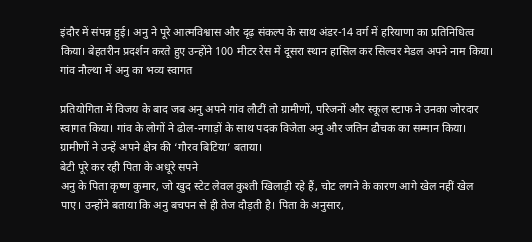इंदौर में संपन्न हुई। अनु ने पूरे आत्मविश्वास और दृढ़ संकल्प के साथ अंडर-14 वर्ग में हरियाणा का प्रतिनिधित्व किया। बेहतरीन प्रदर्शन करते हुए उन्होंने 100 मीटर रेस में दूसरा स्थान हासिल कर सिल्वर मेडल अपने नाम किया।
गांव नौल्था में अनु का भव्य स्वागत

प्रतियोगिता में विजय के बाद जब अनु अपने गांव लौटीं तो ग्रामीणों, परिजनों और स्कूल स्टाफ ने उनका जोरदार स्वागत किया। गांव के लोगों ने ढोल-नगाड़ों के साथ पदक विजेता अनु और जतिन ढौचक का सम्मान किया। ग्रामीणों ने उन्हें अपने क्षेत्र की ‘गौरव बिटिया’ बताया।
बेटी पूरे कर रही पिता के अधूरे सपने
अनु के पिता कृष्ण कुमार, जो खुद स्टेट लेवल कुश्ती खिलाड़ी रहे हैं, चोट लगने के कारण आगे खेल नहीं खेल पाए। उन्होंने बताया कि अनु बचपन से ही तेज दौड़ती है। पिता के अनुसार,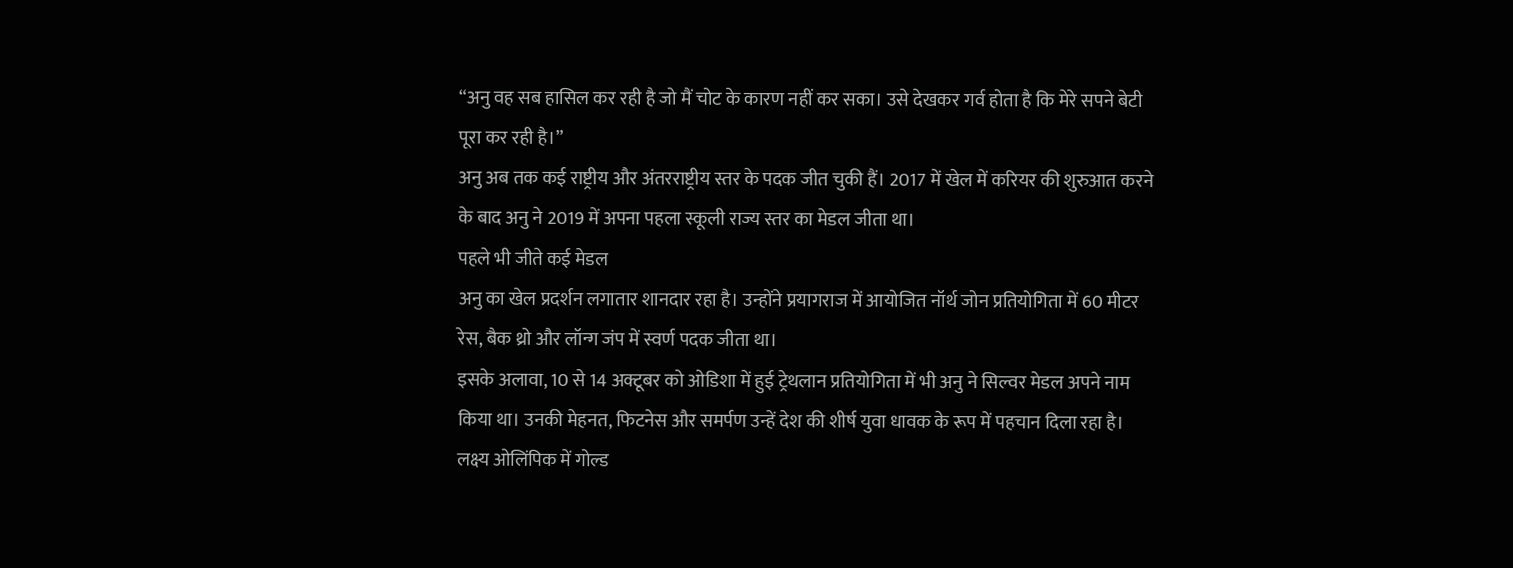“अनु वह सब हासिल कर रही है जो मैं चोट के कारण नहीं कर सका। उसे देखकर गर्व होता है कि मेरे सपने बेटी पूरा कर रही है।”
अनु अब तक कई राष्ट्रीय और अंतरराष्ट्रीय स्तर के पदक जीत चुकी हैं। 2017 में खेल में करियर की शुरुआत करने के बाद अनु ने 2019 में अपना पहला स्कूली राज्य स्तर का मेडल जीता था।
पहले भी जीते कई मेडल
अनु का खेल प्रदर्शन लगातार शानदार रहा है। उन्होंने प्रयागराज में आयोजित नॉर्थ जोन प्रतियोगिता में 60 मीटर रेस, बैक थ्रो और लॉन्ग जंप में स्वर्ण पदक जीता था।
इसके अलावा, 10 से 14 अक्टूबर को ओडिशा में हुई ट्रेथलान प्रतियोगिता में भी अनु ने सिल्वर मेडल अपने नाम किया था। उनकी मेहनत, फिटनेस और समर्पण उन्हें देश की शीर्ष युवा धावक के रूप में पहचान दिला रहा है।
लक्ष्य ओलिंपिक में गोल्ड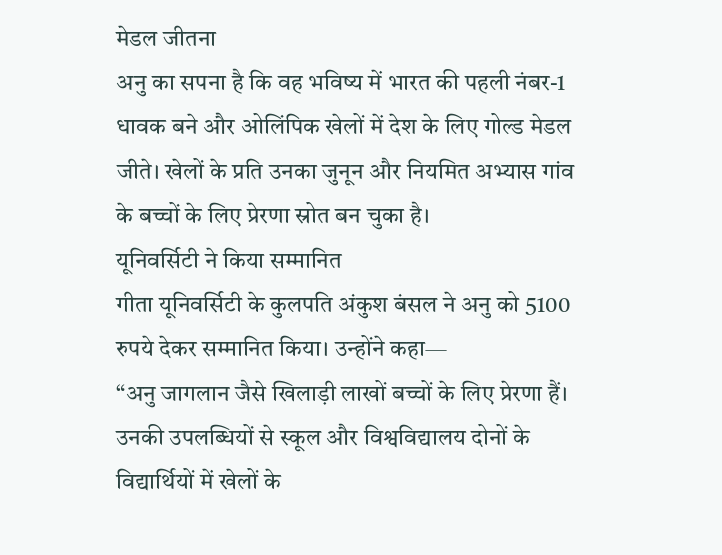मेडल जीतना
अनु का सपना है कि वह भविष्य में भारत की पहली नंबर-1 धावक बने और ओलिंपिक खेलों में देश के लिए गोल्ड मेडल जीते। खेलों के प्रति उनका जुनून और नियमित अभ्यास गांव के बच्चों के लिए प्रेरणा स्रोत बन चुका है।
यूनिवर्सिटी ने किया सम्मानित
गीता यूनिवर्सिटी के कुलपति अंकुश बंसल ने अनु को 5100 रुपये देकर सम्मानित किया। उन्होंने कहा—
“अनु जागलान जैसे खिलाड़ी लाखों बच्चों के लिए प्रेरणा हैं। उनकी उपलब्धियों से स्कूल और विश्वविद्यालय दोनों के विद्यार्थियों में खेलों के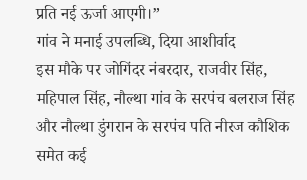प्रति नई ऊर्जा आएगी।”
गांव ने मनाई उपलब्धि, दिया आशीर्वाद
इस मौके पर जोगिंदर नंबरदार, राजवीर सिंह, महिपाल सिंह, नौल्था गांव के सरपंच बलराज सिंह और नौल्था डुंगरान के सरपंच पति नीरज कौशिक समेत कई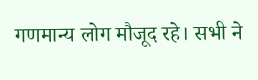गणमान्य लोग मौजूद रहे। सभी ने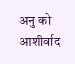अनु को आशीर्वाद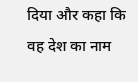दिया और कहा कि वह देश का नाम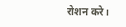रोशन करे।